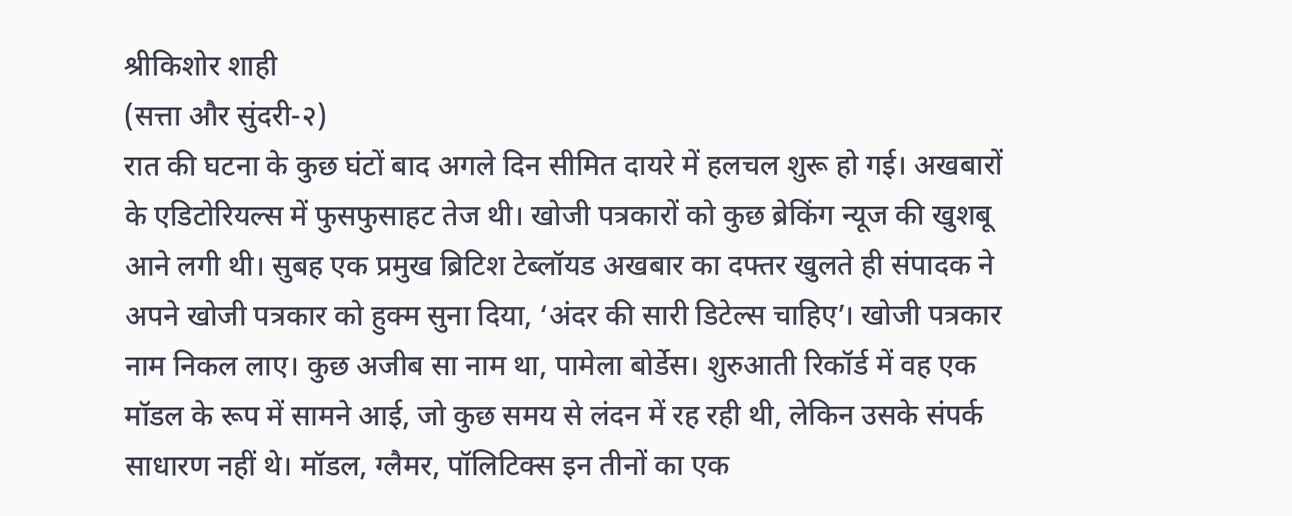श्रीकिशोर शाही
(सत्ता और सुंदरी-२)
रात की घटना के कुछ घंटों बाद अगले दिन सीमित दायरे में हलचल शुरू हो गई। अखबारों के एडिटोरियल्स में फुसफुसाहट तेज थी। खोजी पत्रकारों को कुछ ब्रेकिंग न्यूज की खुशबू आने लगी थी। सुबह एक प्रमुख ब्रिटिश टेब्लॉयड अखबार का दफ्तर खुलते ही संपादक ने अपने खोजी पत्रकार को हुक्म सुना दिया, ‘अंदर की सारी डिटेल्स चाहिए’। खोजी पत्रकार नाम निकल लाए। कुछ अजीब सा नाम था, पामेला बोर्डेस। शुरुआती रिकॉर्ड में वह एक मॉडल के रूप में सामने आई, जो कुछ समय से लंदन में रह रही थी, लेकिन उसके संपर्क साधारण नहीं थे। मॉडल, ग्लैमर, पॉलिटिक्स इन तीनों का एक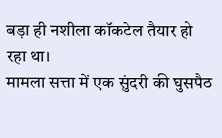बड़ा ही नशीला कॉकटेल तैयार हो रहा था।
मामला सत्ता में एक सुंदरी की घुसपैठ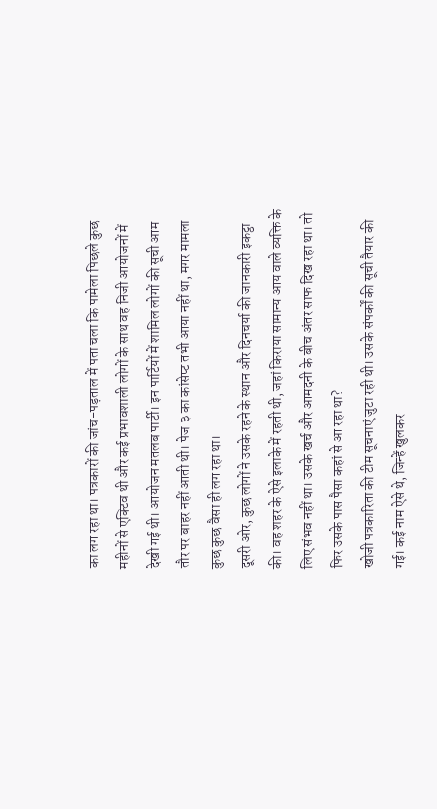का लग रहा था। पत्रकारों की जांच-पड़ताल में पता चला कि पामेला पिछले कुछ महीनों से एक्टिव थी और कई प्रभावशाली लोगों के साथ वह निजी आयोजनों में देखी गई थी। आयोजन मतलब पार्टी। इन पार्टियों में शामिल लोगों की सूची आम तौर पर बाहर नहीं आती थी। पेज ३ का कांसेप्ट तभी आया नहीं था, मगर मामला कुछ कुछ वैसा ही लग रहा था।
दूसरी ओर, कुछ लोगों ने उसके रहने के स्थान और दिनचर्या की जानकारी इकट्ठा की। वह शहर के ऐसे इलाके में रहती थी, जहां किराया सामान्य आय वाले व्यक्ति के लिए संभव नहीं था। उसके खर्च और आमदनी के बीच अंतर साफ दिख रहा था। तो फिर उसके पास पैसा कहां से आ रहा था?
खोजी पत्रकारिता की टीम सूचनाएं जुटा रही थी। उसके संपर्कों की सूची तैयार की गई। कई नाम ऐसे थे, जिन्हें खुलकर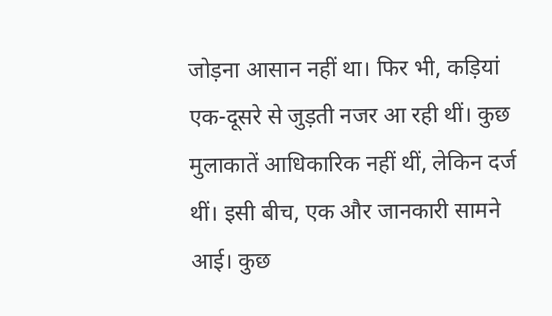जोड़ना आसान नहीं था। फिर भी, कड़ियां एक-दूसरे से जुड़ती नजर आ रही थीं। कुछ मुलाकातें आधिकारिक नहीं थीं, लेकिन दर्ज थीं। इसी बीच, एक और जानकारी सामने आई। कुछ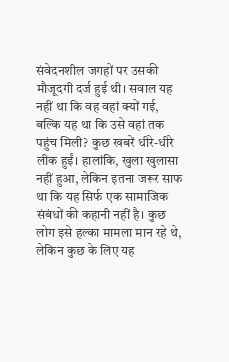संवेदनशील जगहों पर उसकी मौजूदगी दर्ज हुई थी। सवाल यह नहीं था कि वह वहां क्यों गई, बल्कि यह था कि उसे वहां तक पहुंच मिली? कुछ खबरें धीरे-धीरे लीक हुईं। हालांकि, खुला खुलासा नहीं हुआ, लेकिन इतना जरूर साफ था कि यह सिर्फ एक सामाजिक संबंधों की कहानी नहीं है। कुछ लोग इसे हल्का मामला मान रहे थे, लेकिन कुछ के लिए यह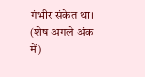गंभीर संकेत था।
(शेष अगले अंक में)